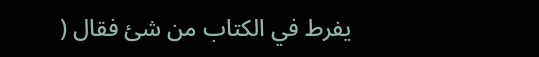يفرط في الكتاب من شئ فقال (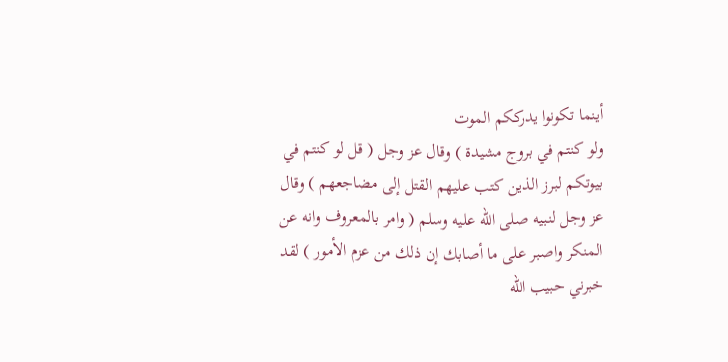أينما تكونوا يدرككم الموت
ولو كنتم في بروج مشيدة ) وقال عز وجل ( قل لو كنتم في
بيوتكم لبرز الذين كتب عليهم القتل إلى مضاجعهم ) وقال
عز وجل لنبيه صلى الله عليه وسلم ( وامر بالمعروف وانه عن
المنكر واصبر على ما أصابك إن ذلك من عزم الأمور ) لقد
خبرني حبيب الله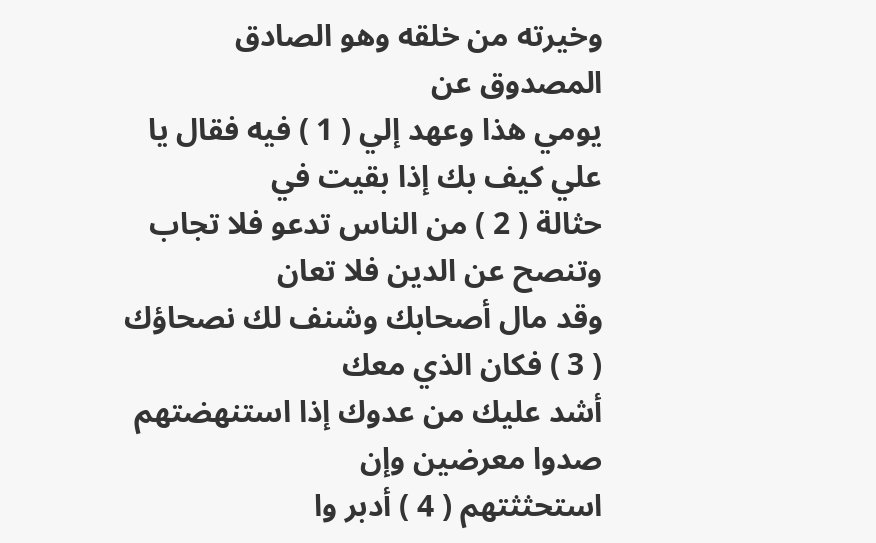وخيرته من خلقه وهو الصادق المصدوق عن
يومي هذا وعهد إلي ( 1 ) فيه فقال يا علي كيف بك إذا بقيت في
حثالة ( 2 ) من الناس تدعو فلا تجاب وتنصح عن الدين فلا تعان
وقد مال أصحابك وشنف لك نصحاؤك ( 3 ) فكان الذي معك
أشد عليك من عدوك إذا استنهضتهم صدوا معرضين وإن
استحثثتهم ( 4 ) أدبر وا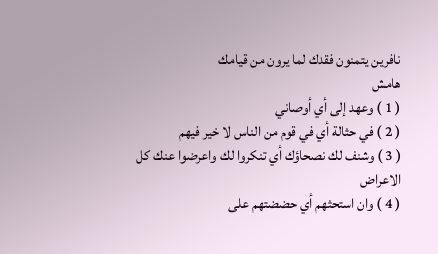نافرين يتمنون فقدك لما يرون من قيامك
هامش
( 1 ) وعهد إلى أي أوصاني
( 2 ) في حثالة أي في قوم من الناس لا خير فيهم
( 3 ) وشنف لك نصحاؤك أي تنكروا لك واعرضوا عنك كل الاعراض
( 4 ) وان استحثهم أي حضضتهم على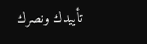تأييدك ونصرك